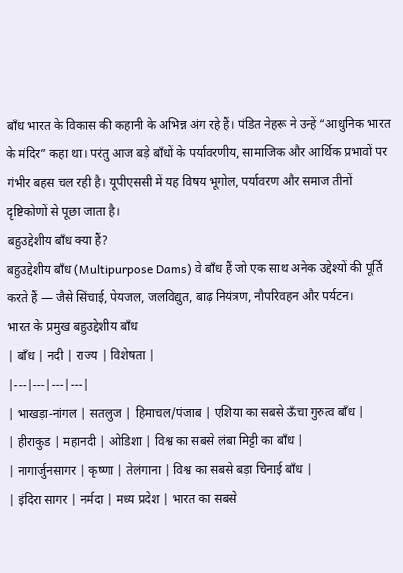बाँध भारत के विकास की कहानी के अभिन्न अंग रहे हैं। पंडित नेहरू ने उन्हें “आधुनिक भारत के मंदिर” कहा था। परंतु आज बड़े बाँधों के पर्यावरणीय, सामाजिक और आर्थिक प्रभावों पर गंभीर बहस चल रही है। यूपीएससी में यह विषय भूगोल, पर्यावरण और समाज तीनों दृष्टिकोणों से पूछा जाता है।
बहुउद्देशीय बाँध क्या हैं?
बहुउद्देशीय बाँध (Multipurpose Dams) वे बाँध हैं जो एक साथ अनेक उद्देश्यों की पूर्ति करते हैं — जैसे सिंचाई, पेयजल, जलविद्युत, बाढ़ नियंत्रण, नौपरिवहन और पर्यटन।
भारत के प्रमुख बहुउद्देशीय बाँध
| बाँध | नदी | राज्य | विशेषता |
|---|---|---|---|
| भाखड़ा-नांगल | सतलुज | हिमाचल/पंजाब | एशिया का सबसे ऊँचा गुरुत्व बाँध |
| हीराकुड | महानदी | ओडिशा | विश्व का सबसे लंबा मिट्टी का बाँध |
| नागार्जुनसागर | कृष्णा | तेलंगाना | विश्व का सबसे बड़ा चिनाई बाँध |
| इंदिरा सागर | नर्मदा | मध्य प्रदेश | भारत का सबसे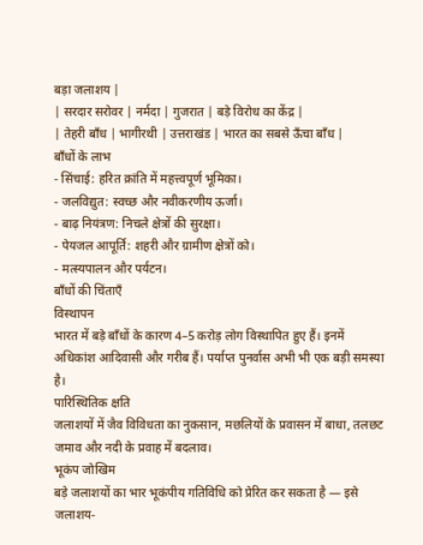बड़ा जलाशय |
| सरदार सरोवर | नर्मदा | गुजरात | बड़े विरोध का केंद्र |
| तेहरी बाँध | भागीरथी | उत्तराखंड | भारत का सबसे ऊँचा बाँध |
बाँधों के लाभ
- सिंचाई: हरित क्रांति में महत्त्वपूर्ण भूमिका।
- जलविद्युत: स्वच्छ और नवीकरणीय ऊर्जा।
- बाढ़ नियंत्रण: निचले क्षेत्रों की सुरक्षा।
- पेयजल आपूर्ति: शहरी और ग्रामीण क्षेत्रों को।
- मत्स्यपालन और पर्यटन।
बाँधों की चिंताएँ
विस्थापन
भारत में बड़े बाँधों के कारण 4–5 करोड़ लोग विस्थापित हुए हैं। इनमें अधिकांश आदिवासी और गरीब हैं। पर्याप्त पुनर्वास अभी भी एक बड़ी समस्या है।
पारिस्थितिक क्षति
जलाशयों में जैव विविधता का नुकसान, मछलियों के प्रवासन में बाधा, तलछट जमाव और नदी के प्रवाह में बदलाव।
भूकंप जोखिम
बड़े जलाशयों का भार भूकंपीय गतिविधि को प्रेरित कर सकता है — इसे जलाशय-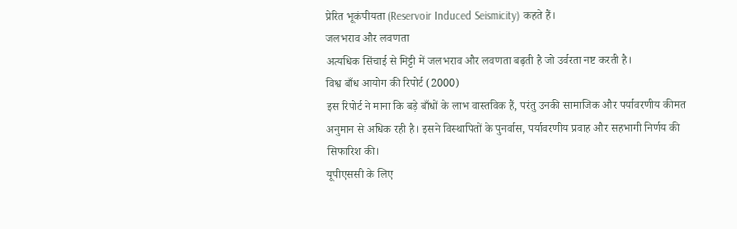प्रेरित भूकंपीयता (Reservoir Induced Seismicity) कहते हैं।
जलभराव और लवणता
अत्यधिक सिंचाई से मिट्टी में जलभराव और लवणता बढ़ती है जो उर्वरता नष्ट करती है।
विश्व बाँध आयोग की रिपोर्ट (2000)
इस रिपोर्ट ने माना कि बड़े बाँधों के लाभ वास्तविक हैं, परंतु उनकी सामाजिक और पर्यावरणीय कीमत अनुमान से अधिक रही है। इसने विस्थापितों के पुनर्वास, पर्यावरणीय प्रवाह और सहभागी निर्णय की सिफारिश की।
यूपीएससी के लिए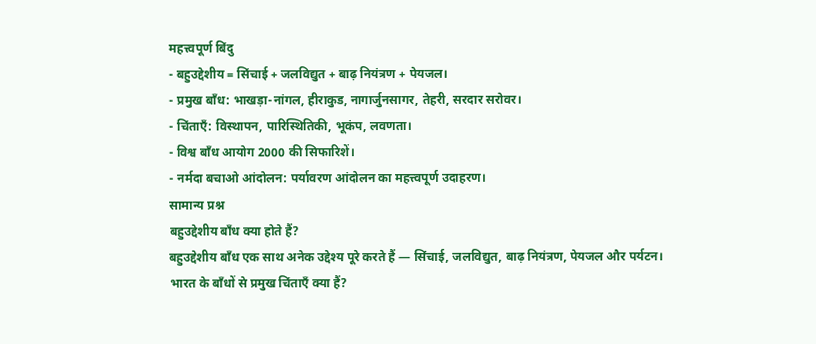महत्त्वपूर्ण बिंदु
- बहुउद्देशीय = सिंचाई + जलविद्युत + बाढ़ नियंत्रण + पेयजल।
- प्रमुख बाँध: भाखड़ा-नांगल, हीराकुड, नागार्जुनसागर, तेहरी, सरदार सरोवर।
- चिंताएँ: विस्थापन, पारिस्थितिकी, भूकंप, लवणता।
- विश्व बाँध आयोग 2000 की सिफारिशें।
- नर्मदा बचाओ आंदोलन: पर्यावरण आंदोलन का महत्त्वपूर्ण उदाहरण।
सामान्य प्रश्न
बहुउद्देशीय बाँध क्या होते हैं?
बहुउद्देशीय बाँध एक साथ अनेक उद्देश्य पूरे करते हैं — सिंचाई, जलविद्युत, बाढ़ नियंत्रण, पेयजल और पर्यटन।
भारत के बाँधों से प्रमुख चिंताएँ क्या हैं?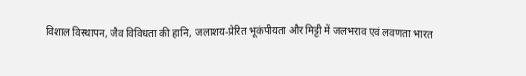विशाल विस्थापन, जैव विविधता की हानि, जलाशय-प्रेरित भूकंपीयता और मिट्टी में जलभराव एवं लवणता भारत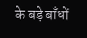के बड़े बाँधों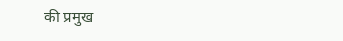की प्रमुख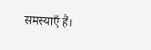समस्याएँ हैं।